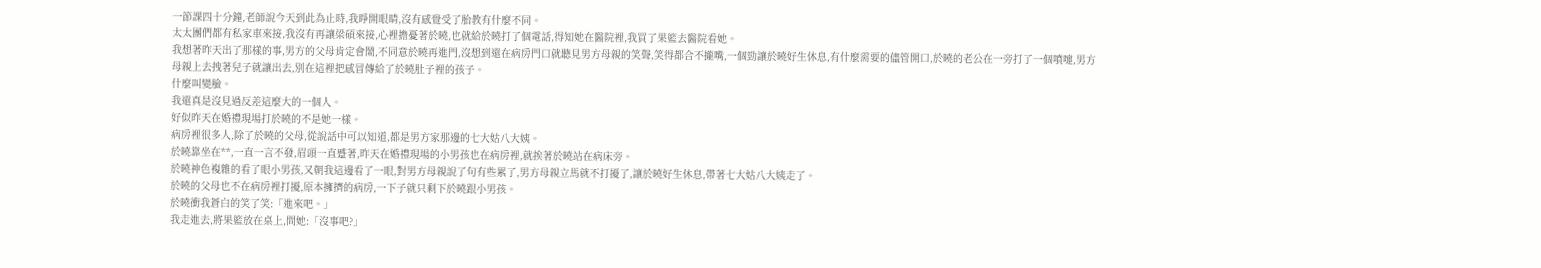一節課四十分鐘,老師說今天到此為止時,我睜開眼睛,沒有感覺受了胎教有什麼不同。
太太團們都有私家車來接,我沒有再讓梁碩來接,心裡擔憂著於曉,也就給於曉打了個電話,得知她在醫院裡,我買了果籃去醫院看她。
我想著昨天出了那樣的事,男方的父母肯定會鬧,不同意於曉再進門,沒想到還在病房門口就聽見男方母親的笑聲,笑得都合不攏嘴,一個勁讓於曉好生休息,有什麼需要的儘管開口,於曉的老公在一旁打了一個噴嚏,男方母親上去拽著兒子就讓出去,別在這裡把感冒傳給了於曉肚子裡的孩子。
什麼叫變臉。
我還真是沒見過反差這麼大的一個人。
好似昨天在婚禮現場打於曉的不是她一樣。
病房裡很多人,除了於曉的父母,從說話中可以知道,都是男方家那邊的七大姑八大姨。
於曉靠坐在**,一直一言不發,眉頭一直蹙著,昨天在婚禮現場的小男孩也在病房裡,就挨著於曉站在病床旁。
於曉神色複雜的看了眼小男孩,又朝我這邊看了一眼,對男方母親說了句有些累了,男方母親立馬就不打擾了,讓於曉好生休息,帶著七大姑八大姨走了。
於曉的父母也不在病房裡打擾,原本擁擠的病房,一下子就只剩下於曉跟小男孩。
於曉衝我蒼白的笑了笑:「進來吧。」
我走進去,將果籃放在桌上,問她:「沒事吧?」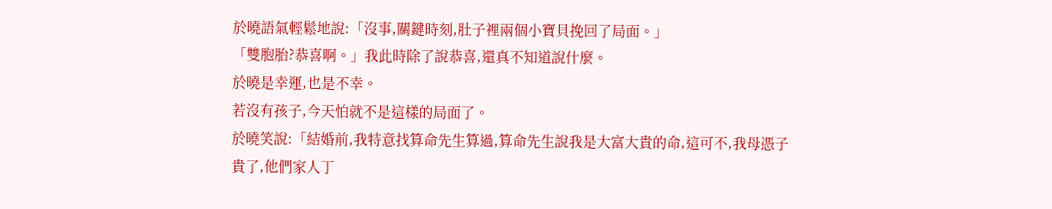於曉語氣輕鬆地說:「沒事,關鍵時刻,肚子裡兩個小寶貝挽回了局面。」
「雙胞胎?恭喜啊。」我此時除了說恭喜,還真不知道說什麼。
於曉是幸運,也是不幸。
若沒有孩子,今天怕就不是這樣的局面了。
於曉笑說:「結婚前,我特意找算命先生算過,算命先生說我是大富大貴的命,這可不,我母憑子貴了,他們家人丁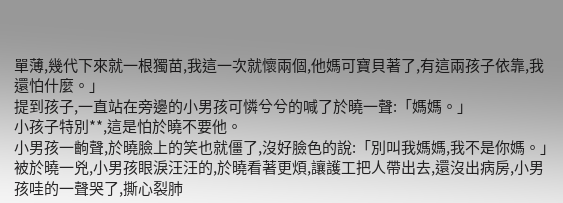單薄,幾代下來就一根獨苗,我這一次就懷兩個,他媽可寶貝著了,有這兩孩子依靠,我還怕什麼。」
提到孩子,一直站在旁邊的小男孩可憐兮兮的喊了於曉一聲:「媽媽。」
小孩子特別**,這是怕於曉不要他。
小男孩一齣聲,於曉臉上的笑也就僵了,沒好臉色的說:「別叫我媽媽,我不是你媽。」
被於曉一兇,小男孩眼淚汪汪的,於曉看著更煩,讓護工把人帶出去,還沒出病房,小男孩哇的一聲哭了,撕心裂肺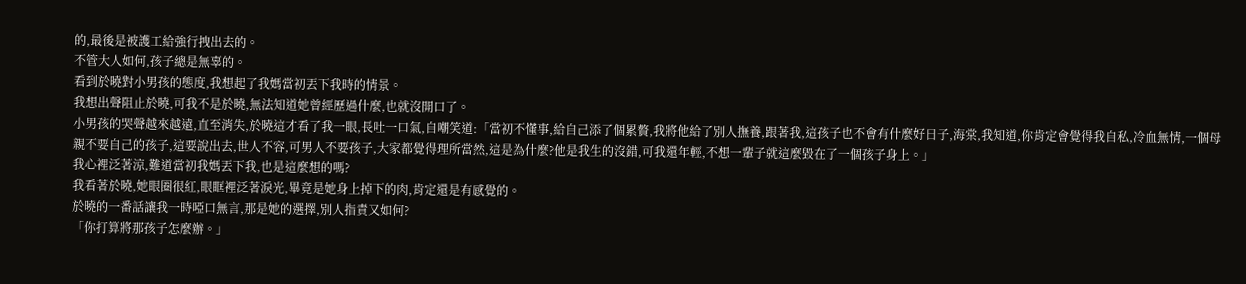的,最後是被護工給強行拽出去的。
不管大人如何,孩子總是無辜的。
看到於曉對小男孩的態度,我想起了我媽當初丟下我時的情景。
我想出聲阻止於曉,可我不是於曉,無法知道她曾經歷過什麼,也就沒開口了。
小男孩的哭聲越來越遠,直至消失,於曉這才看了我一眼,長吐一口氣,自嘲笑道:「當初不懂事,給自己添了個累贅,我將他給了別人撫養,跟著我,這孩子也不會有什麼好日子,海棠,我知道,你肯定會覺得我自私,冷血無情,一個母親不要自己的孩子,這要說出去,世人不容,可男人不要孩子,大家都覺得理所當然,這是為什麼?他是我生的沒錯,可我還年輕,不想一輩子就這麼毀在了一個孩子身上。」
我心裡泛著涼,難道當初我媽丟下我,也是這麼想的嗎?
我看著於曉,她眼圈很紅,眼眶裡泛著淚光,畢竟是她身上掉下的肉,肯定還是有感覺的。
於曉的一番話讓我一時啞口無言,那是她的選擇,別人指責又如何?
「你打算將那孩子怎麼辦。」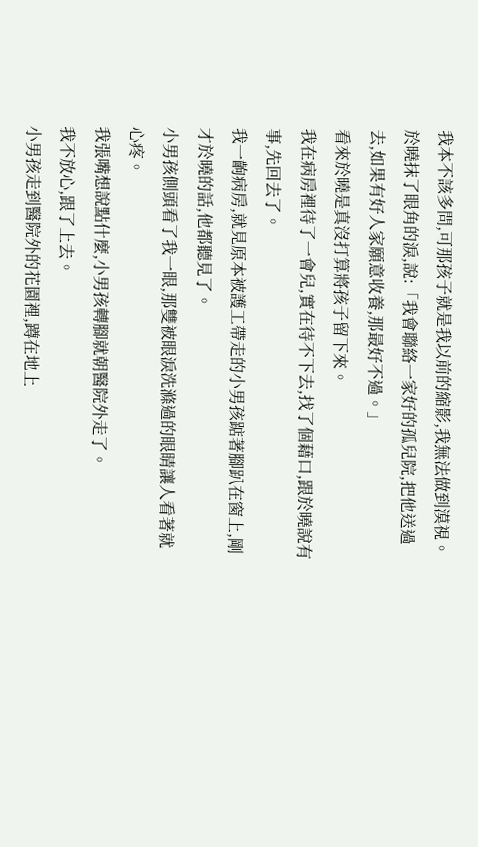我本不該多問,可那孩子就是我以前的縮影,我無法做到漠視。
於曉抹了眼角的淚,說:「我會聯絡一家好的孤兒院,把他送過去,如果有好人家願意收養,那最好不過。」
看來於曉是真沒打算將孩子留下來。
我在病房裡待了一會兒,實在待不下去,找了個藉口,跟於曉說有事,先回去了。
我一齣病房,就見原本被護工帶走的小男孩踮著腳趴在窗上,剛才於曉的話,他都聽見了。
小男孩側頭看了我一眼,那雙被眼淚洗滌過的眼睛讓人看著就心疼。
我張嘴想說點什麼,小男孩轉腳就朝醫院外走了。
我不放心,跟了上去。
小男孩走到醫院外的花園裡,蹲在地上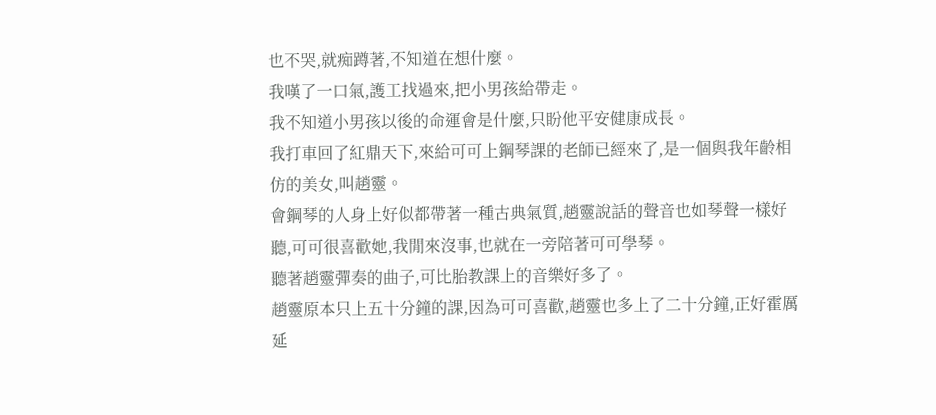也不哭,就痴蹲著,不知道在想什麼。
我嘆了一口氣,護工找過來,把小男孩給帶走。
我不知道小男孩以後的命運會是什麼,只盼他平安健康成長。
我打車回了紅鼎天下,來給可可上鋼琴課的老師已經來了,是一個與我年齡相仿的美女,叫趙靈。
會鋼琴的人身上好似都帶著一種古典氣質,趙靈說話的聲音也如琴聲一樣好聽,可可很喜歡她,我閒來沒事,也就在一旁陪著可可學琴。
聽著趙靈彈奏的曲子,可比胎教課上的音樂好多了。
趙靈原本只上五十分鐘的課,因為可可喜歡,趙靈也多上了二十分鐘,正好霍厲延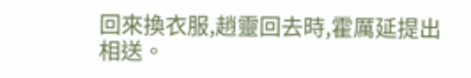回來換衣服,趙靈回去時,霍厲延提出相送。